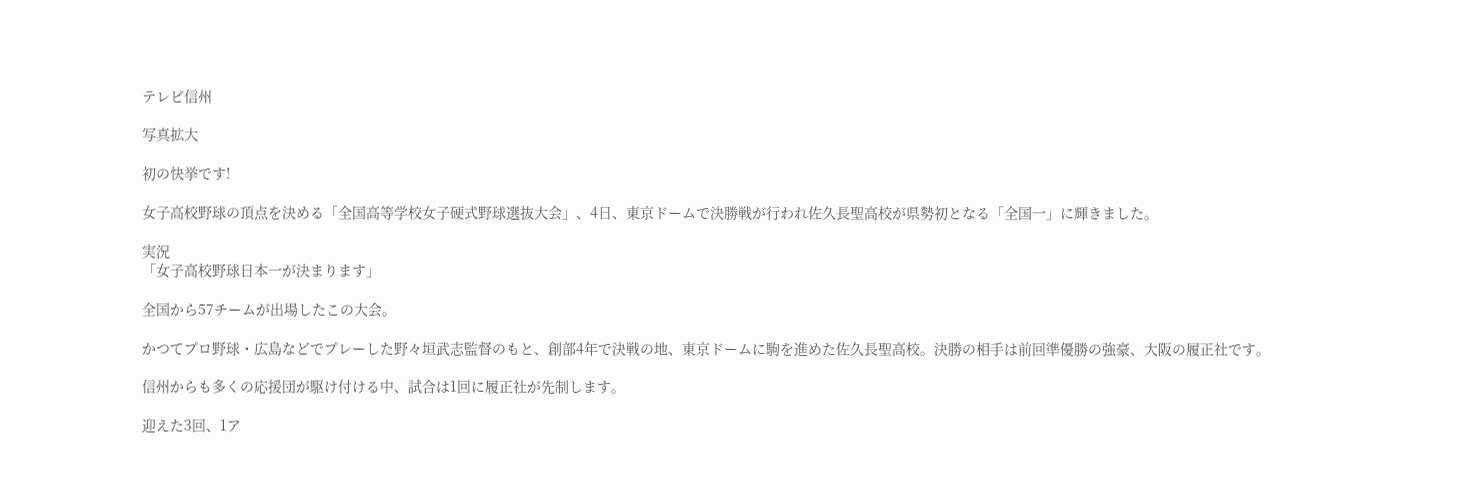テレビ信州

写真拡大

初の快挙です!

女子高校野球の頂点を決める「全国高等学校女子硬式野球選抜大会」、4日、東京ドームで決勝戦が行われ佐久長聖高校が県勢初となる「全国一」に輝きました。

実況
「女子高校野球日本一が決まります」

全国から57チームが出場したこの大会。

かつてプロ野球・広島などでプレーした野々垣武志監督のもと、創部4年で決戦の地、東京ドームに駒を進めた佐久長聖高校。決勝の相手は前回準優勝の強豪、大阪の履正社です。

信州からも多くの応援団が駆け付ける中、試合は1回に履正社が先制します。

迎えた3回、1ア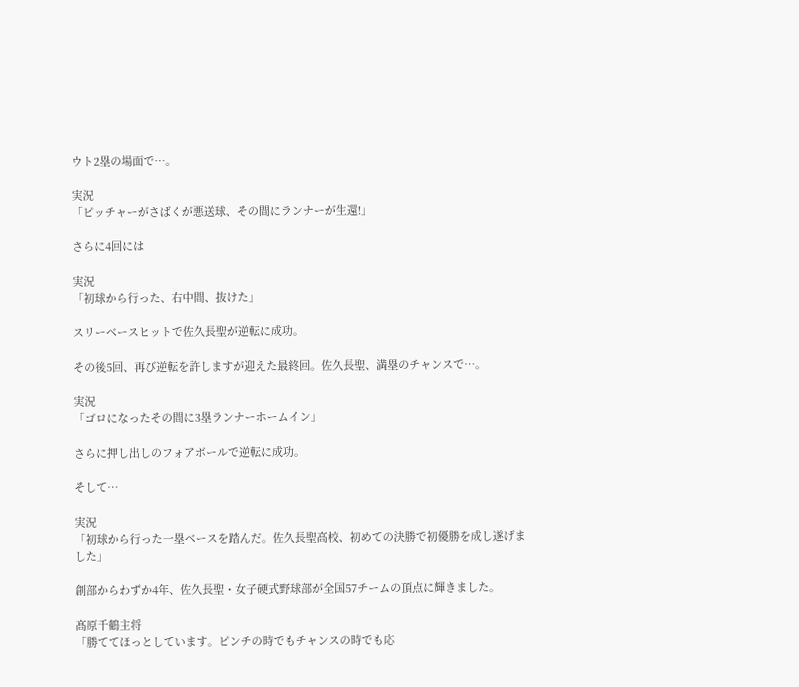ウト2塁の場面で…。

実況
「ピッチャーがさばくが悪送球、その間にランナーが生還!」

さらに4回には

実況
「初球から行った、右中間、抜けた」

スリーベースヒットで佐久長聖が逆転に成功。

その後5回、再び逆転を許しますが迎えた最終回。佐久長聖、満塁のチャンスで…。

実況
「ゴロになったその間に3塁ランナーホームイン」

さらに押し出しのフォアボールで逆転に成功。

そして…

実況
「初球から行った一塁ベースを踏んだ。佐久長聖高校、初めての決勝で初優勝を成し遂げました」

創部からわずか4年、佐久長聖・女子硬式野球部が全国57チームの頂点に輝きました。

髙原千鶴主将
「勝ててほっとしています。ピンチの時でもチャンスの時でも応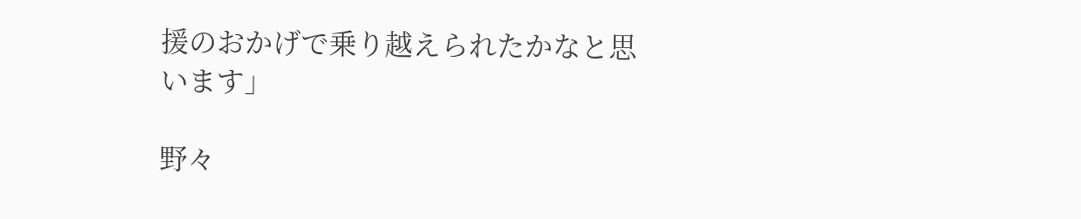援のおかげで乗り越えられたかなと思います」

野々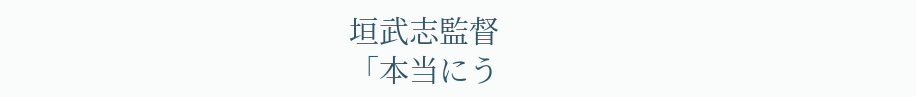垣武志監督
「本当にう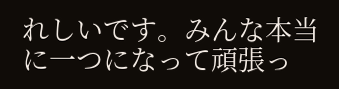れしいです。みんな本当に一つになって頑張っ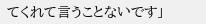てくれて言うことないです」